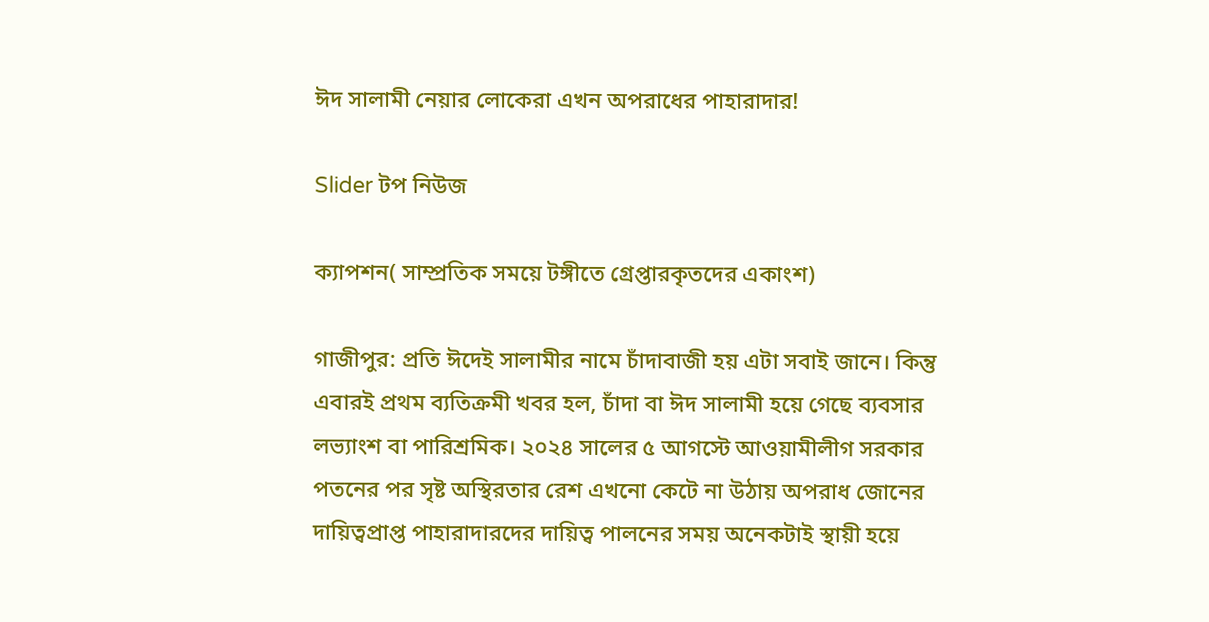ঈদ সালামী নেয়ার লোকেরা এখন অপরাধের পাহারাদার!

Slider টপ নিউজ

ক্যাপশন( সাম্প্রতিক সময়ে টঙ্গীতে গ্রেপ্তারকৃতদের একাংশ)

গাজীপুর: প্রতি ঈদেই সালামীর নামে চাঁদাবাজী হয় এটা সবাই জানে। কিন্তু এবারই প্রথম ব্যতিক্রমী খবর হল, চাঁদা বা ঈদ সালামী হয়ে গেছে ব্যবসার লভ্যাংশ বা পারিশ্রমিক। ২০২৪ সালের ৫ আগস্টে আওয়ামীলীগ সরকার পতনের পর সৃষ্ট অস্থিরতার রেশ এখনো কেটে না উঠায় অপরাধ জোনের দায়িত্বপ্রাপ্ত পাহারাদারদের দায়িত্ব পালনের সময় অনেকটাই স্থায়ী হয়ে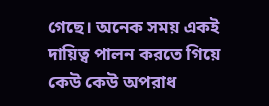গেছে। অনেক সময় একই দায়িত্ব পালন করতে গিয়ে কেউ কেউ অপরাধ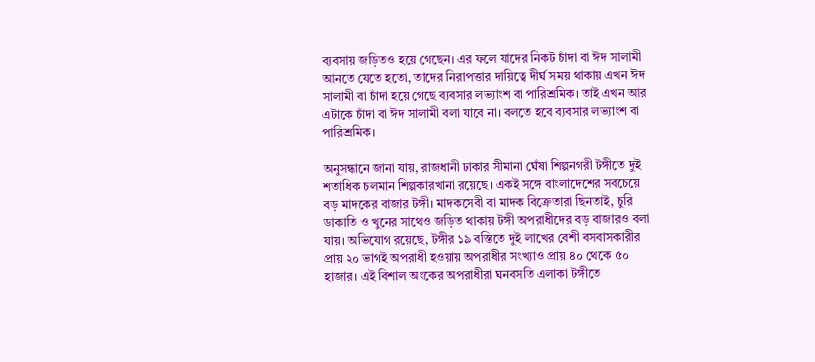ব্যবসায় জড়িতও হয়ে গেছেন। এর ফলে যাদের নিকট চাঁদা বা ঈদ সালামী আনতে যেতে হতো, তাদের নিরাপত্তার দায়িত্বে দীর্ঘ সময় থাকায় এখন ঈদ সালামী বা চাঁদা হয়ে গেছে ব্যবসার লভ্যাংশ বা পারিশ্রমিক। তাই এখন আর এটাকে চাঁদা বা ঈদ সালামী বলা যাবে না। বলতে হবে ব্যবসার লভ্যাংশ বা পারিশ্রমিক।

অনুসন্ধানে জানা যায়, রাজধানী ঢাকার সীমানা ঘেঁষা শিল্পনগরী টঙ্গীতে দুই শতাধিক চলমান শিল্পকারখানা রয়েছে। একই সঙ্গে বাংলাদেশের সবচেয়ে বড় মাদকের বাজার টঙ্গী। মাদকসেবী বা মাদক বিক্রেতারা ছিনতাই, চুরি ডাকাতি ও খুনের সাথেও জড়িত থাকায় টঙ্গী অপরাধীদের বড় বাজারও বলা যায়। অভিযোগ রয়েছে, টঙ্গীর ১৯ বস্তিতে দুই লাখের বেশী বসবাসকারীর প্রায় ২০ ভাগই অপরাধী হওয়ায় অপরাধীর সংখ্যাও প্রায় ৪০ থেকে ৫০ হাজার। এই বিশাল অংকের অপরাধীরা ঘনবসতি এলাকা টঙ্গীতে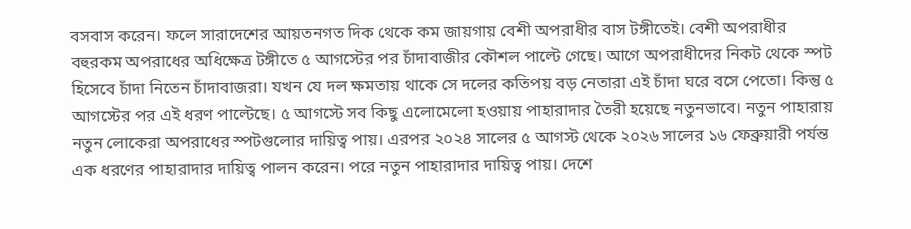বসবাস করেন। ফলে সারাদেশের আয়তনগত দিক থেকে কম জায়গায় বেশী অপরাধীর বাস টঙ্গীতেই। বেশী অপরাধীর বহুরকম অপরাধের অধিক্ষেত্র টঙ্গীতে ৫ আগস্টের পর চাঁদাবাজীর কৌশল পাল্টে গেছে। আগে অপরাধীদের নিকট থেকে স্পট হিসেবে চাঁদা নিতেন চাঁদাবাজরা। যখন যে দল ক্ষমতায় থাকে সে দলের কতিপয় বড় নেতারা এই চাঁদা ঘরে বসে পেতো। কিন্তু ৫ আগস্টের পর এই ধরণ পাল্টেছে। ৫ আগস্টে সব কিছু এলোমেলো হওয়ায় পাহারাদার তৈরী হয়েছে নতুনভাবে। নতুন পাহারায় নতুন লোকেরা অপরাধের স্পটগুলোর দায়িত্ব পায়। এরপর ২০২৪ সালের ৫ আগস্ট থেকে ২০২৬ সালের ১৬ ফেব্রুয়ারী পর্যন্ত এক ধরণের পাহারাদার দায়িত্ব পালন করেন। পরে নতুন পাহারাদার দায়িত্ব পায়। দেশে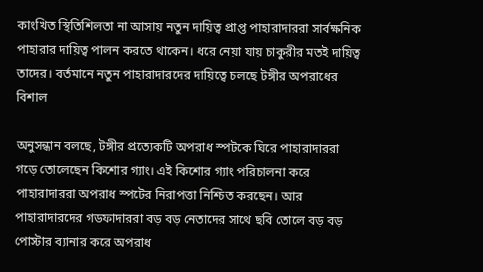কাংখিত স্থিতিশিলতা না আসায় নতুন দায়িত্ব প্রাপ্ত পাহারাদাররা সার্বক্ষনিক পাহারার দায়িত্ব পালন করতে থাকেন। ধরে নেয়া যায় চাকুরীর মতই দায়িত্ব তাদের। বর্তমানে নতুন পাহারাদারদের দায়িত্বে চলছে টঙ্গীর অপরাধের বিশাল

অনুসন্ধান বলছে, টঙ্গীর প্রত্যেকটি অপরাধ স্পটকে ঘিরে পাহারাদাররা গড়ে তোলেছেন কিশোর গ্যাং। এই কিশোর গ্যাং পরিচালনা করে পাহারাদাররা অপরাধ স্পটের নিরাপত্তা নিশ্চিত করছেন। আর পাহারাদারদের গডফাদাররা বড় বড় নেতাদের সাথে ছবি তোলে বড় বড় পোস্টার ব্যানার করে অপরাধ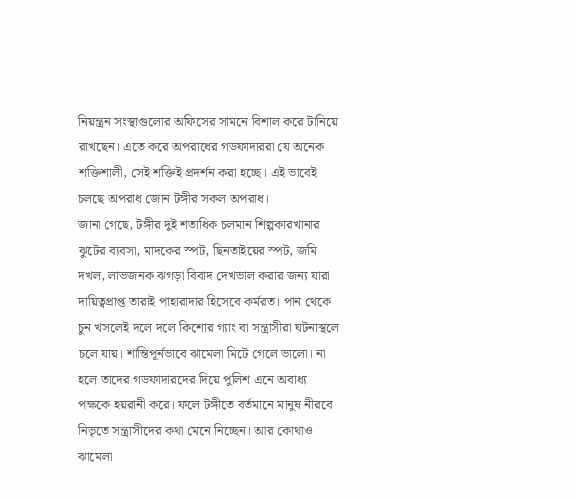নিয়ন্ত্রন সংস্থাগুলোর অফিসের সামনে বিশাল করে টানিয়ে রাখছেন। এতে করে অপরাধের গডফাদাররা যে অনেক শক্তিশালী, সেই শক্তিই প্রদর্শন করা হচ্ছে। এই ভাবেই চলছে অপরাধ জোন টঙ্গীর সকল অপরাধ।
জানা গেছে, টঙ্গীর দুই শতাধিক চলমান শিল্পকারখানার ঝুটের ব্যবসা, মাদকের স্পট, ছিনতাইয়ের স্পট, জমি দখল, লাভজনক ঝগড়া বিবাদ দেখভাল করার জন্য যারা দায়িত্বপ্রাপ্ত তারাই পাহারাদার হিসেবে কর্মরত। পান থেকে চুন খসলেই দলে দলে কিশোর গ্যাং বা সন্ত্রাসীরা ঘটনাস্থলে চলে যায়। শান্তিপূর্নভাবে ঝামেলা মিটে গেলে ভালো। না হলে তাদের গডফাদারদের দিয়ে পুলিশ এনে অবাধ্য পক্ষকে হয়রানী করে। ফলে টঙ্গীতে বর্তমানে মানুষ নীরবে নিভৃতে সন্ত্রাসীদের কথা মেনে নিচ্ছেন। আর কোথাও ঝামেলা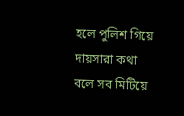হলে পুলিশ গিয়ে দায়সারা কথা বলে সব মিটিয়ে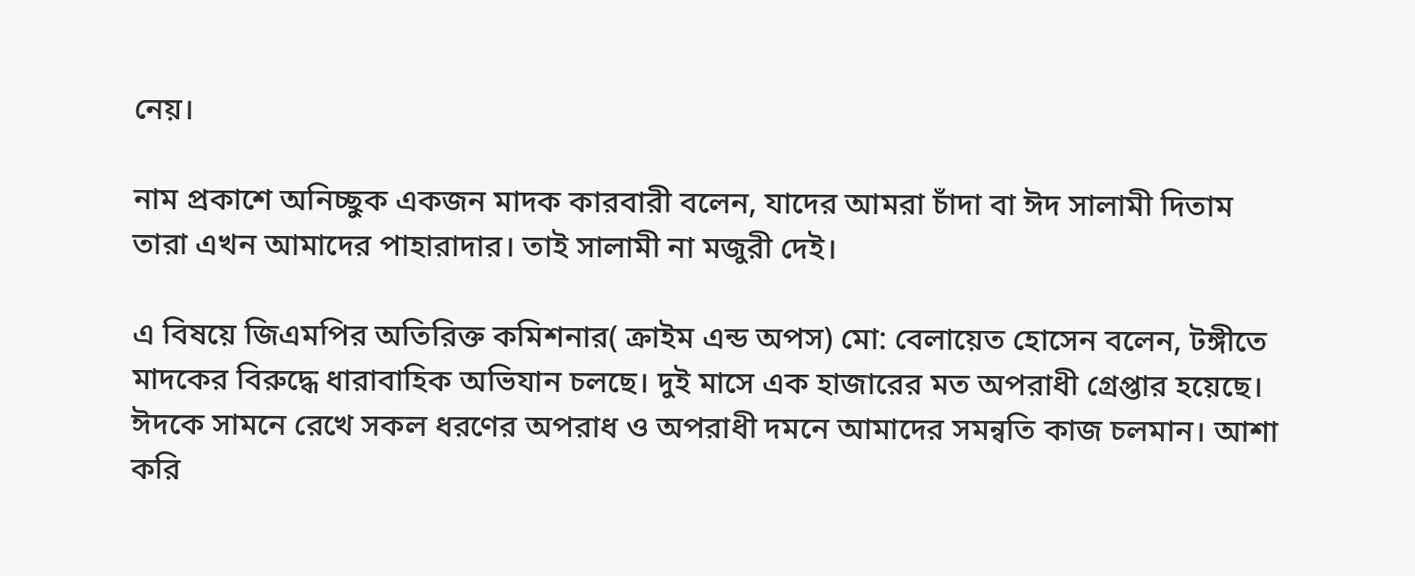নেয়।

নাম প্রকাশে অনিচ্ছুক একজন মাদক কারবারী বলেন, যাদের আমরা চাঁদা বা ঈদ সালামী দিতাম তারা এখন আমাদের পাহারাদার। তাই সালামী না মজুরী দেই।

এ বিষয়ে জিএমপির অতিরিক্ত কমিশনার( ক্রাইম এন্ড অপস) মো: বেলায়েত হোসেন বলেন, টঙ্গীতে মাদকের বিরুদ্ধে ধারাবাহিক অভিযান চলছে। দুই মাসে এক হাজারের মত অপরাধী গ্রেপ্তার হয়েছে। ঈদকে সামনে রেখে সকল ধরণের অপরাধ ও অপরাধী দমনে আমাদের সমন্বতি কাজ চলমান। আশা করি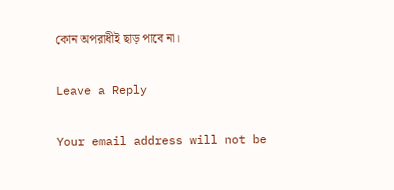কোন অপরাধীই ছাড় পাবে না।

Leave a Reply

Your email address will not be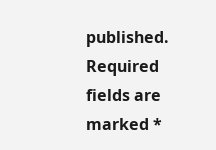published. Required fields are marked *